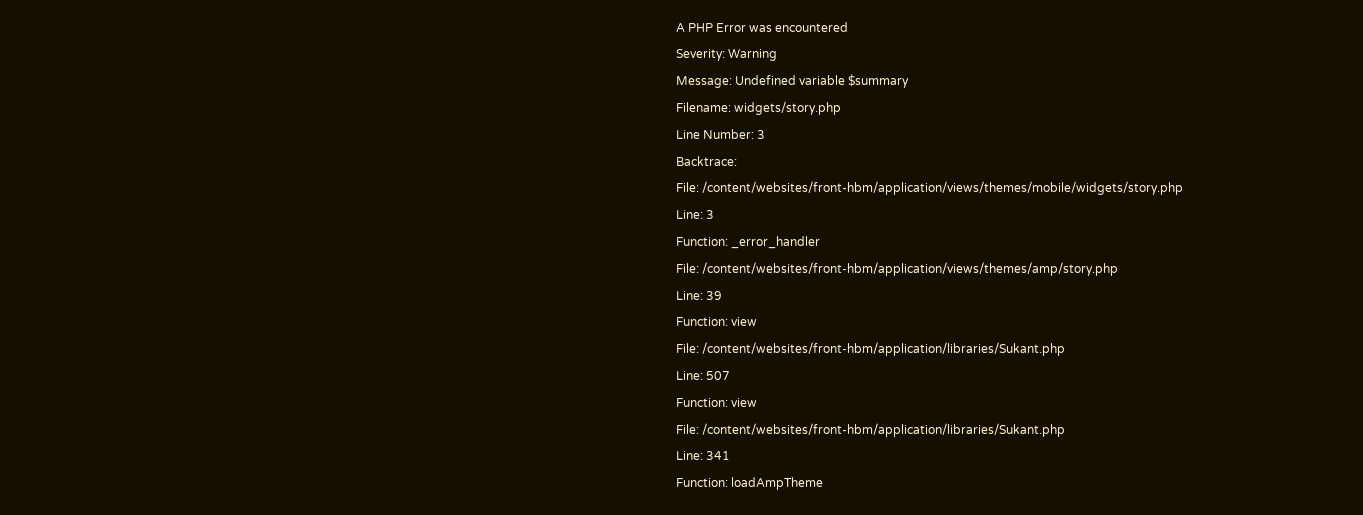A PHP Error was encountered
Severity: Warning
Message: Undefined variable $summary
Filename: widgets/story.php
Line Number: 3
Backtrace:
File: /content/websites/front-hbm/application/views/themes/mobile/widgets/story.php
Line: 3
Function: _error_handler
File: /content/websites/front-hbm/application/views/themes/amp/story.php
Line: 39
Function: view
File: /content/websites/front-hbm/application/libraries/Sukant.php
Line: 507
Function: view
File: /content/websites/front-hbm/application/libraries/Sukant.php
Line: 341
Function: loadAmpTheme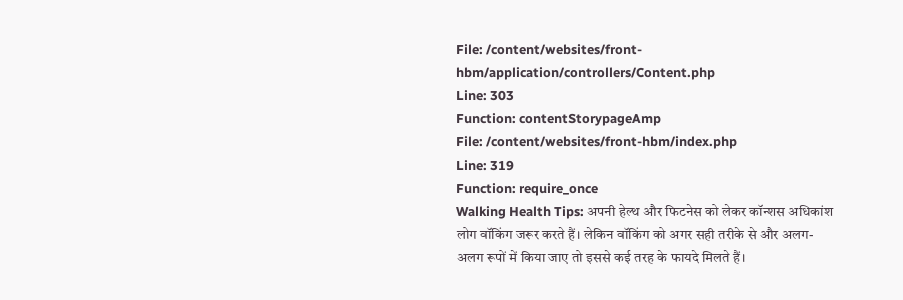File: /content/websites/front-hbm/application/controllers/Content.php
Line: 303
Function: contentStorypageAmp
File: /content/websites/front-hbm/index.php
Line: 319
Function: require_once
Walking Health Tips: अपनी हेल्थ और फिटनेस को लेकर कॉन्शस अधिकांश लोग वॉकिंग जरूर करते हैं। लेकिन वॉकिंग को अगर सही तरीके से और अलग-अलग रूपों में किया जाए तो इससे कई तरह के फायदे मिलते हैं।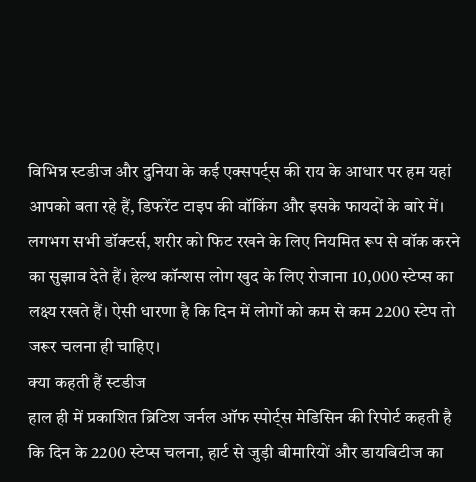विभिन्न स्टडीज और दुनिया के कई एक्सपर्ट्स की राय के आधार पर हम यहां आपको बता रहे हैं, डिफरेंट टाइप की वॉकिंग और इसके फायदों के बारे में।
लगभग सभी डॉक्टर्स, शरीर को फिट रखने के लिए नियमित रूप से वॉक करने का सुझाव देते हैं। हेल्थ कॉन्शस लोग खुद के लिए रोजाना 10,000 स्टेप्स का लक्ष्य रखते हैं। ऐसी धारणा है कि दिन में लोगों को कम से कम 2200 स्टेप तो जरूर चलना ही चाहिए।
क्या कहती हैं स्टडीज
हाल ही में प्रकाशित ब्रिटिश जर्नल ऑफ स्पोर्ट्स मेडिसिन की रिपोर्ट कहती है कि दिन के 2200 स्टेप्स चलना, हार्ट से जुड़ी बीमारियों और डायबिटीज का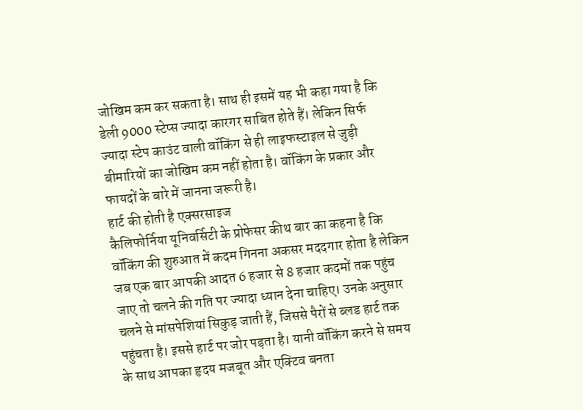जोखिम कम कर सकता है। साथ ही इसमें यह भी कहा गया है कि डेली 9000 स्टेप्स ज्यादा कारगर साबित होते हैं। लेकिन सिर्फ ज्यादा स्टेप काउंट वाली वॉकिंग से ही लाइफस्टाइल से जुड़ी बीमारियों का जोखिम कम नहीं होता है। वॉकिंग के प्रकार और फायदों के बारे में जानना जरूरी है।
हार्ट की होती है एक्सरसाइज
कैलिफोर्निया यूनिवर्सिटी के प्रोफेसर कीथ बार का कहना है कि वॉकिंग की शुरुआत में कदम गिनना अकसर मददगार होता है लेकिन जब एक बार आपकी आदत 6 हजार से 8 हजार कदमों तक पहुंच जाए तो चलने की गति पर ज्यादा ध्यान देना चाहिए। उनके अनुसार चलने से मांसपेशियां सिकुड़ जाती हैं, जिससे पैरों से ब्लड हार्ट तक पहुंचता है। इससे हार्ट पर जोर पड़ता है। यानी वॉकिंग करने से समय के साथ आपका हृदय मजबूत और एक्टिव बनता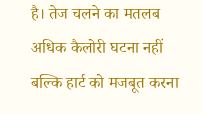है। तेज चलने का मतलब अधिक कैलोरी घटना नहीं बल्कि हार्ट को मजबूत करना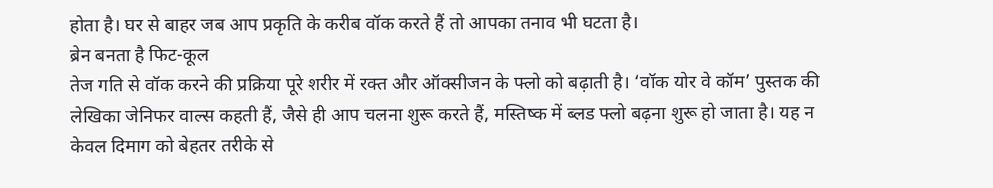होता है। घर से बाहर जब आप प्रकृति के करीब वॉक करते हैं तो आपका तनाव भी घटता है।
ब्रेन बनता है फिट-कूल
तेज गति से वॉक करने की प्रक्रिया पूरे शरीर में रक्त और ऑक्सीजन के फ्लो को बढ़ाती है। ‘वॉक योर वे कॉम’ पुस्तक की लेखिका जेनिफर वाल्स कहती हैं, जैसे ही आप चलना शुरू करते हैं, मस्तिष्क में ब्लड फ्लो बढ़ना शुरू हो जाता है। यह न केवल दिमाग को बेहतर तरीके से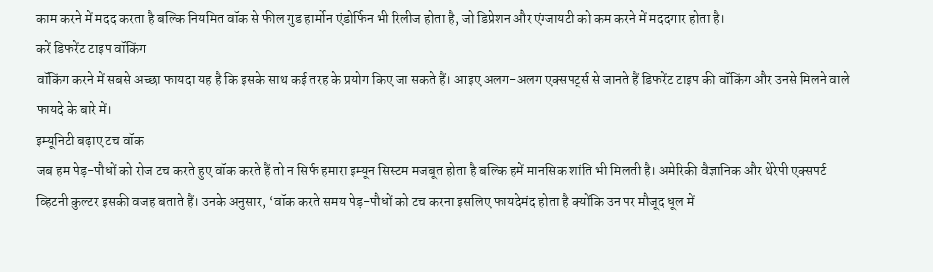काम करने में मदद करता है बल्कि नियमित वॉक से फील गुड हार्मोन एंडोर्फिन भी रिलीज होता है, जो डिप्रेशन और एंग्जायटी को कम करने में मददगार होता है।
करें डिफरेंट टाइप वॉकिंग
वॉकिंग करने में सबसे अच्छा फायदा यह है कि इसके साथ कई तरह के प्रयोग किए जा सकते हैं। आइए अलग-अलग एक्सपर्ट्स से जानते हैं डिफरेंट टाइप की वॉकिंग और उनसे मिलने वाले फायदे के बारे में।
इम्यूनिटी बढ़ाए टच वॉक
जब हम पेड़-पौधों को रोज टच करते हुए वॉक करते हैं तो न सिर्फ हमारा इम्यून सिस्टम मजबूत होता है बल्कि हमें मानसिक शांति भी मिलती है। अमेरिकी वैज्ञानिक और थेरेपी एक्सपर्ट व्हिटनी कुल्टर इसकी वजह बताते हैं। उनके अनुसार, ‘वॉक करते समय पेड़-पौधों को टच करना इसलिए फायदेमंद होता है क्योंकि उन पर मौजूद धूल में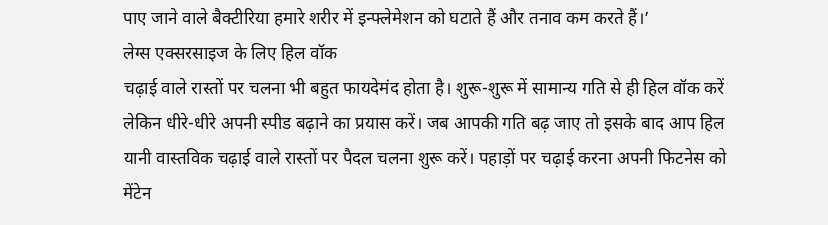पाए जाने वाले बैक्टीरिया हमारे शरीर में इन्फ्लेमेशन को घटाते हैं और तनाव कम करते हैं।’
लेग्स एक्सरसाइज के लिए हिल वॉक
चढ़ाई वाले रास्तों पर चलना भी बहुत फायदेमंद होता है। शुरू-शुरू में सामान्य गति से ही हिल वॉक करें लेकिन धीरे-धीरे अपनी स्पीड बढ़ाने का प्रयास करें। जब आपकी गति बढ़ जाए तो इसके बाद आप हिल यानी वास्तविक चढ़ाई वाले रास्तों पर पैदल चलना शुरू करें। पहाड़ों पर चढ़ाई करना अपनी फिटनेस को मेंटेन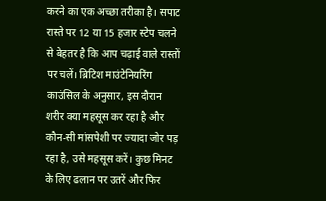करने का एक अच्छा तरीका है। सपाट रास्ते पर 12 या 15 हजार स्टेप चलने से बेहतर है कि आप चढ़ाई वाले रास्तों पर चलें। ब्रिटिश माउंटेनियरिंग काउंसिल के अनुसार, इस दौरान शरीर क्या महसूस कर रहा है और कौन-सी मांसपेशी पर ज्यादा जोर पड़ रहा है, उसे महसूस करें। कुछ मिनट के लिए ढलान पर उतरें और फिर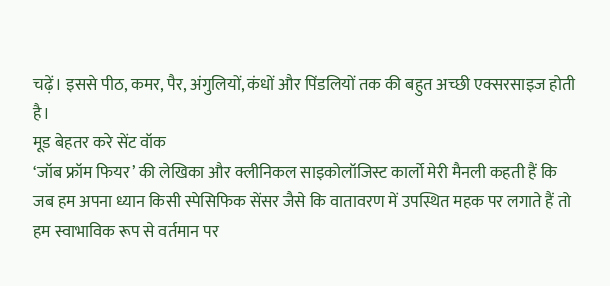चढ़ें। इससे पीठ, कमर, पैर, अंगुलियों, कंधों और पिंडलियों तक की बहुत अच्छी एक्सरसाइज होती है।
मूड बेहतर करे सेंट वॉक
‘जॉब फ्रॉम फियर’ की लेखिका और क्लीनिकल साइकोलॉजिस्ट कार्लो मेरी मैनली कहती हैं कि जब हम अपना ध्यान किसी स्पेसिफिक सेंसर जैसे कि वातावरण में उपस्थित महक पर लगाते हैं तो हम स्वाभाविक रूप से वर्तमान पर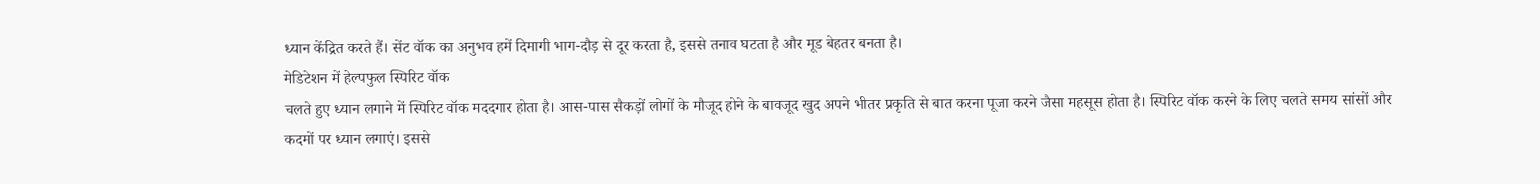ध्यान केंद्रित करते हैं। सेंट वॉक का अनुभव हमें दिमागी भाग-दौड़ से दूर करता है, इससे तनाव घटता है और मूड बेहतर बनता है।
मेडिटेशन में हेल्पफुल स्पिरिट वॉक
चलते हुए ध्यान लगाने में स्पिरिट वॉक मददगार होता है। आस-पास सैकड़ों लोगों के मौजूद होने के बावजूद खुद अपने भीतर प्रकृति से बात करना पूजा करने जैसा महसूस होता है। स्पिरिट वॉक करने के लिए चलते समय सांसों और कदमों पर ध्यान लगाएं। इससे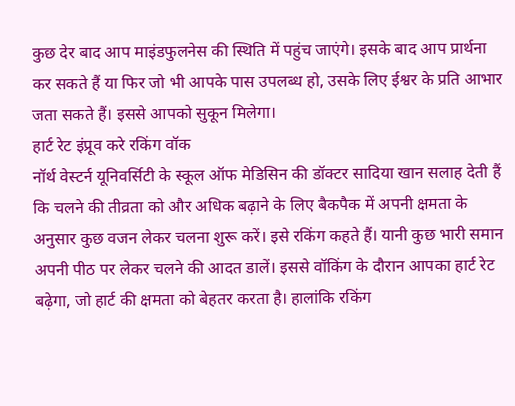कुछ देर बाद आप माइंडफुलनेस की स्थिति में पहुंच जाएंगे। इसके बाद आप प्रार्थना कर सकते हैं या फिर जो भी आपके पास उपलब्ध हो, उसके लिए ईश्वर के प्रति आभार जता सकते हैं। इससे आपको सुकून मिलेगा।
हार्ट रेट इंप्रूव करे रकिंग वॉक
नॉर्थ वेस्टर्न यूनिवर्सिटी के स्कूल ऑफ मेडिसिन की डॉक्टर सादिया खान सलाह देती हैं कि चलने की तीव्रता को और अधिक बढ़ाने के लिए बैकपैक में अपनी क्षमता के अनुसार कुछ वजन लेकर चलना शुरू करें। इसे रकिंग कहते हैं। यानी कुछ भारी समान अपनी पीठ पर लेकर चलने की आदत डालें। इससे वॉकिंग के दौरान आपका हार्ट रेट बढ़ेगा, जो हार्ट की क्षमता को बेहतर करता है। हालांकि रकिंग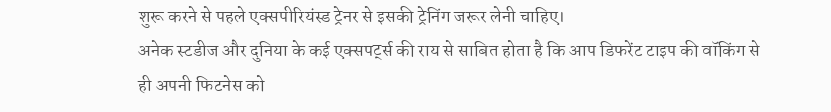शुरू करने से पहले एक्सपीरियंस्ड ट्रेनर से इसकी ट्रेनिंग जरूर लेनी चाहिए।
अनेक स्टडीज और दुनिया के कई एक्सपर्ट्स की राय से साबित होता है कि आप डिफरेंट टाइप की वॉकिंग से ही अपनी फिटनेस को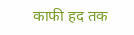काफी हद तक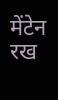मेंटेन रख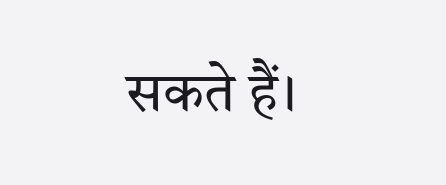सकते हैं।